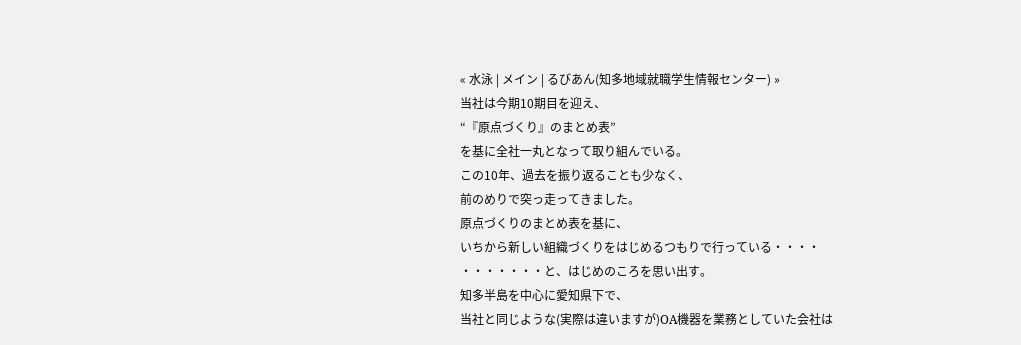« 水泳 | メイン | るびあん(知多地域就職学生情報センター) »
当社は今期10期目を迎え、
“『原点づくり』のまとめ表”
を基に全社一丸となって取り組んでいる。
この10年、過去を振り返ることも少なく、
前のめりで突っ走ってきました。
原点づくりのまとめ表を基に、
いちから新しい組織づくりをはじめるつもりで行っている・・・・
・・・・・・・と、はじめのころを思い出す。
知多半島を中心に愛知県下で、
当社と同じような(実際は違いますが)OA機器を業務としていた会社は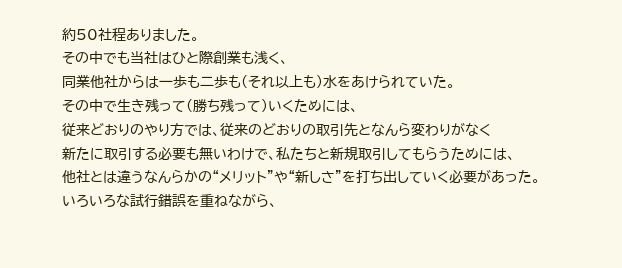約50社程ありました。
その中でも当社はひと際創業も浅く、
同業他社からは一歩も二歩も(それ以上も)水をあけられていた。
その中で生き残って(勝ち残って)いくためには、
従来どおりのやり方では、従来のどおりの取引先となんら変わりがなく
新たに取引する必要も無いわけで、私たちと新規取引してもらうためには、
他社とは違うなんらかの“メリット”や“新しさ”を打ち出していく必要があった。
いろいろな試行錯誤を重ねながら、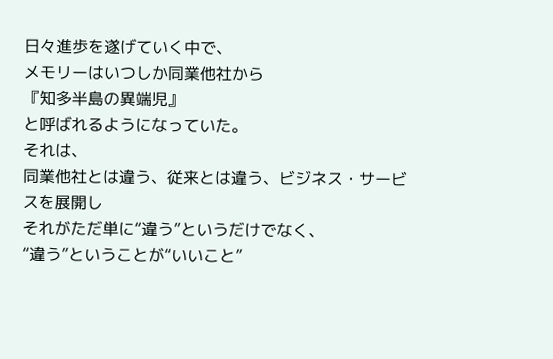日々進歩を遂げていく中で、
メモリーはいつしか同業他社から
『知多半島の異端児』
と呼ばれるようになっていた。
それは、
同業他社とは違う、従来とは違う、ビジネス・サービスを展開し
それがただ単に“違う”というだけでなく、
“違う”ということが“いいこと”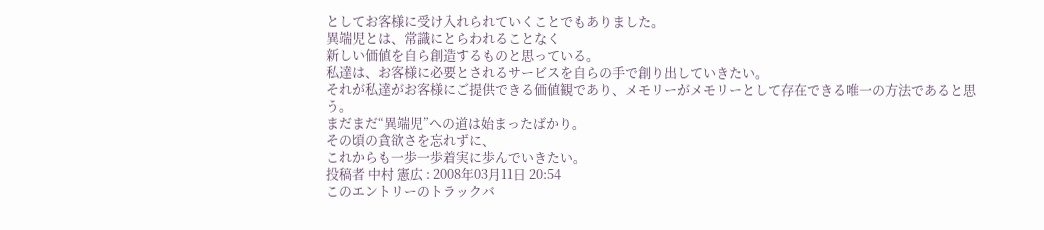としてお客様に受け入れられていくことでもありました。
異端児とは、常識にとらわれることなく
新しい価値を自ら創造するものと思っている。
私達は、お客様に必要とされるサービスを自らの手で創り出していきたい。
それが私達がお客様にご提供できる価値観であり、メモリーがメモリーとして存在できる唯一の方法であると思う。
まだまだ“異端児”への道は始まったばかり。
その頃の貪欲さを忘れずに、
これからも一歩一歩着実に歩んでいきたい。
投稿者 中村 憲広 : 2008年03月11日 20:54
このエントリーのトラックバ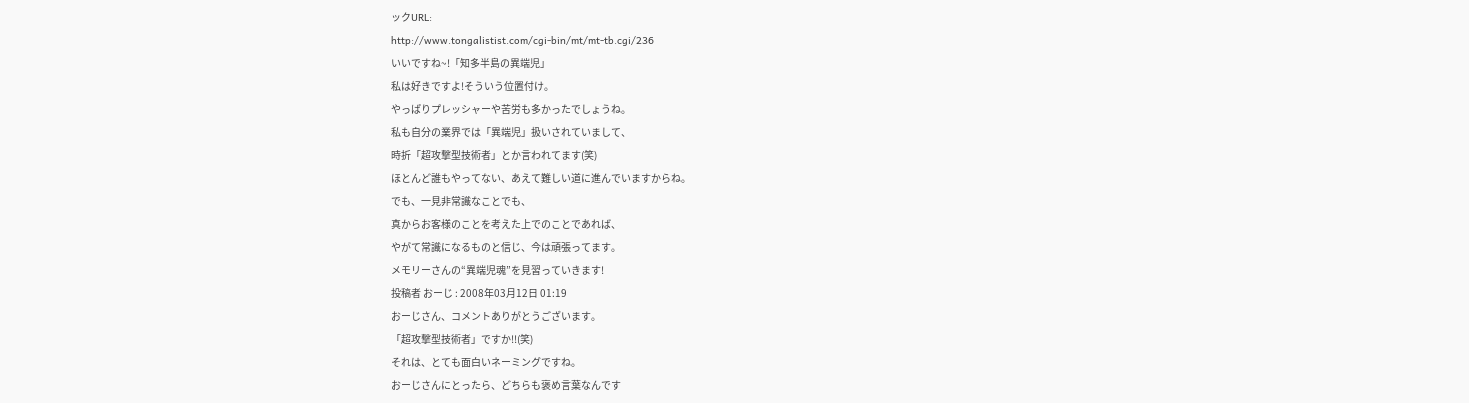ックURL:
http://www.tongalistist.com/cgi-bin/mt/mt-tb.cgi/236
いいですね~!「知多半島の異端児」
私は好きですよ!そういう位置付け。
やっぱりプレッシャーや苦労も多かったでしょうね。
私も自分の業界では「異端児」扱いされていまして、
時折「超攻撃型技術者」とか言われてます(笑)
ほとんど誰もやってない、あえて難しい道に進んでいますからね。
でも、一見非常識なことでも、
真からお客様のことを考えた上でのことであれば、
やがて常識になるものと信じ、今は頑張ってます。
メモリーさんの“異端児魂”を見習っていきます!
投稿者 おーじ : 2008年03月12日 01:19
おーじさん、コメントありがとうございます。
「超攻撃型技術者」ですか!!(笑)
それは、とても面白いネーミングですね。
おーじさんにとったら、どちらも褒め言葉なんです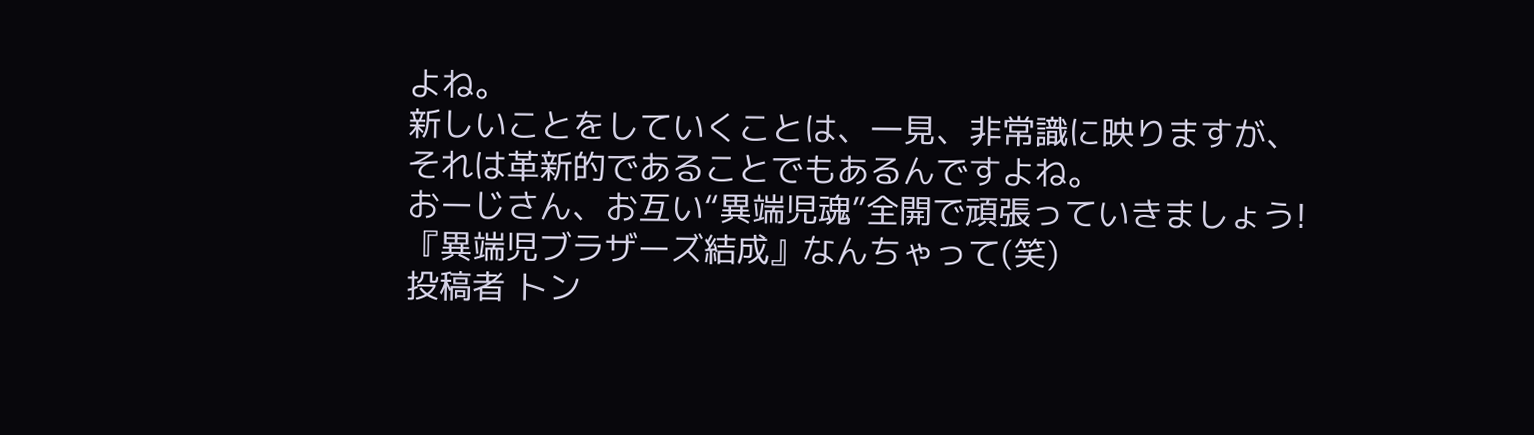よね。
新しいことをしていくことは、一見、非常識に映りますが、
それは革新的であることでもあるんですよね。
おーじさん、お互い“異端児魂”全開で頑張っていきましょう!
『異端児ブラザーズ結成』なんちゃって(笑)
投稿者 トン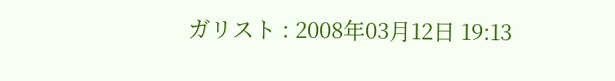ガリスト : 2008年03月12日 19:13